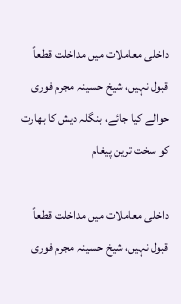داخلی معاملات میں مداخلت قطعاً قبول نہیں، شیخ حسینہ مجرم فوری حوالے کیا جائے، بنگلہ دیش کا بھارت کو سخت ترین پیغام

داخلی معاملات میں مداخلت قطعاً قبول نہیں، شیخ حسینہ مجرم فوری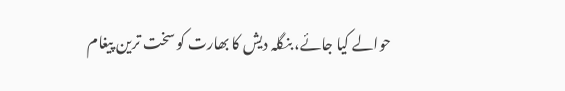حوالے کیا جائے، بنگلہ دیش کا بھارت کو سخت ترین پیغام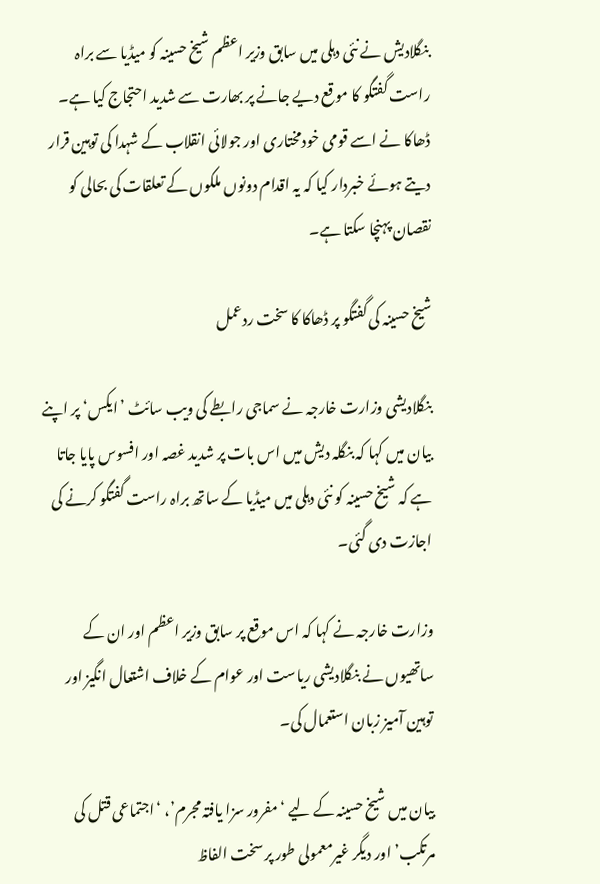بنگلادیش نے نئی دہلی میں سابق وزیر اعظم شیخ حسینہ کو میڈیا سے براہ راست گفتگو کا موقع دیے جانے پر بھارت سے شدید احتجاج کیا ہے۔ ڈھاکا نے اسے قومی خودمختاری اور جولائی انقلاب کے شہدا کی توہین قرار دیتے ہوئے خبردار کیا کہ یہ اقدام دونوں ملکوں کے تعلقات کی بحالی کو نقصان پہنچا سکتا ہے۔

شیخ حسینہ کی گفتگو پر ڈھاکا کا سخت ردعمل

بنگلادیشی وزارت خارجہ نے سماجی رابطے کی ویب سائٹ ’ایکس‘ پر اپنے بیان میں کہا کہ بنگلہ دیش میں اس بات پر شدید غصہ اور افسوس پایا جاتا ہے کہ شیخ حسینہ کو نئی دہلی میں میڈیا کے ساتھ براہ راست گفتگو کرنے کی اجازت دی گئی۔

وزارت خارجہ نے کہا کہ اس موقع پر سابق وزیر اعظم اور ان کے ساتھیوں نے بنگلادیشی ریاست اور عوام کے خلاف اشتعال انگیز اور توہین آمیز زبان استعمال کی۔

بیان میں شیخ حسینہ کے لیے ‘مفرور سزا یافتہ مجرم’، ‘اجتماعی قتل کی مرتکب’ اور دیگر غیرمعمولی طور پر سخت الفاظ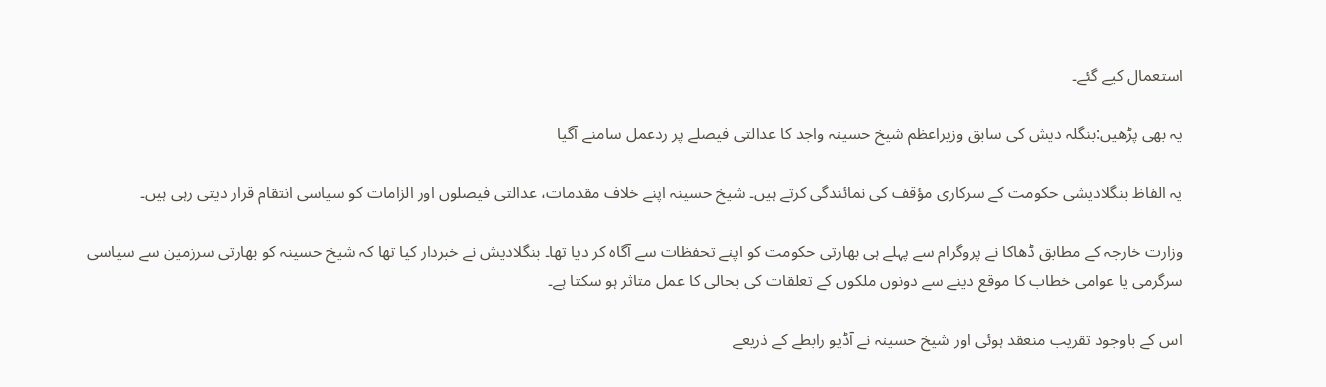استعمال کیے گئے۔

یہ بھی پڑھیں:بنگلہ دیش کی سابق وزیراعظم شیخ حسینہ واجد کا عدالتی فیصلے پر ردعمل سامنے آگیا

یہ الفاظ بنگلادیشی حکومت کے سرکاری مؤقف کی نمائندگی کرتے ہیں۔ شیخ حسینہ اپنے خلاف مقدمات، عدالتی فیصلوں اور الزامات کو سیاسی انتقام قرار دیتی رہی ہیں۔

وزارت خارجہ کے مطابق ڈھاکا نے پروگرام سے پہلے ہی بھارتی حکومت کو اپنے تحفظات سے آگاہ کر دیا تھا۔ بنگلادیش نے خبردار کیا تھا کہ شیخ حسینہ کو بھارتی سرزمین سے سیاسی سرگرمی یا عوامی خطاب کا موقع دینے سے دونوں ملکوں کے تعلقات کی بحالی کا عمل متاثر ہو سکتا ہے۔

اس کے باوجود تقریب منعقد ہوئی اور شیخ حسینہ نے آڈیو رابطے کے ذریعے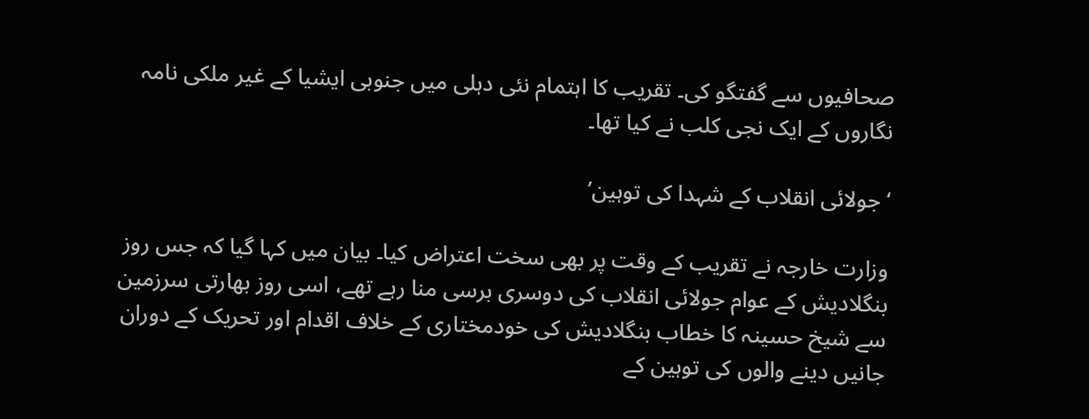صحافیوں سے گفتگو کی۔ تقریب کا اہتمام نئی دہلی میں جنوبی ایشیا کے غیر ملکی نامہ نگاروں کے ایک نجی کلب نے کیا تھا۔

‘جولائی انقلاب کے شہدا کی توہین’

وزارت خارجہ نے تقریب کے وقت پر بھی سخت اعتراض کیا۔ بیان میں کہا گیا کہ جس روز بنگلادیش کے عوام جولائی انقلاب کی دوسری برسی منا رہے تھے، اسی روز بھارتی سرزمین سے شیخ حسینہ کا خطاب بنگلادیش کی خودمختاری کے خلاف اقدام اور تحریک کے دوران جانیں دینے والوں کی توہین کے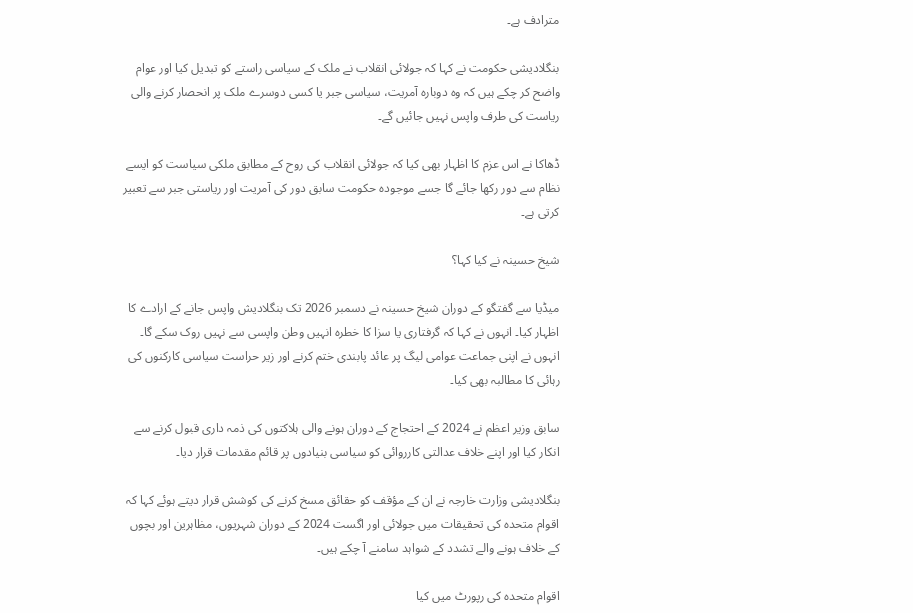مترادف ہے۔

بنگلادیشی حکومت نے کہا کہ جولائی انقلاب نے ملک کے سیاسی راستے کو تبدیل کیا اور عوام واضح کر چکے ہیں کہ وہ دوبارہ آمریت، سیاسی جبر یا کسی دوسرے ملک پر انحصار کرنے والی ریاست کی طرف واپس نہیں جائیں گے۔

ڈھاکا نے اس عزم کا اظہار بھی کیا کہ جولائی انقلاب کی روح کے مطابق ملکی سیاست کو ایسے نظام سے دور رکھا جائے گا جسے موجودہ حکومت سابق دور کی آمریت اور ریاستی جبر سے تعبیر کرتی ہے۔

شیخ حسینہ نے کیا کہا؟

میڈیا سے گفتگو کے دوران شیخ حسینہ نے دسمبر 2026 تک بنگلادیش واپس جانے کے ارادے کا اظہار کیا۔ انہوں نے کہا کہ گرفتاری یا سزا کا خطرہ انہیں وطن واپسی سے نہیں روک سکے گا۔ انہوں نے اپنی جماعت عوامی لیگ پر عائد پابندی ختم کرنے اور زیر حراست سیاسی کارکنوں کی رہائی کا مطالبہ بھی کیا۔

سابق وزیر اعظم نے 2024 کے احتجاج کے دوران ہونے والی ہلاکتوں کی ذمہ داری قبول کرنے سے انکار کیا اور اپنے خلاف عدالتی کارروائی کو سیاسی بنیادوں پر قائم مقدمات قرار دیا۔

بنگلادیشی وزارت خارجہ نے ان کے مؤقف کو حقائق مسخ کرنے کی کوشش قرار دیتے ہوئے کہا کہ اقوام متحدہ کی تحقیقات میں جولائی اور اگست 2024 کے دوران شہریوں، مظاہرین اور بچوں کے خلاف ہونے والے تشدد کے شواہد سامنے آ چکے ہیں۔

اقوام متحدہ کی رپورٹ میں کیا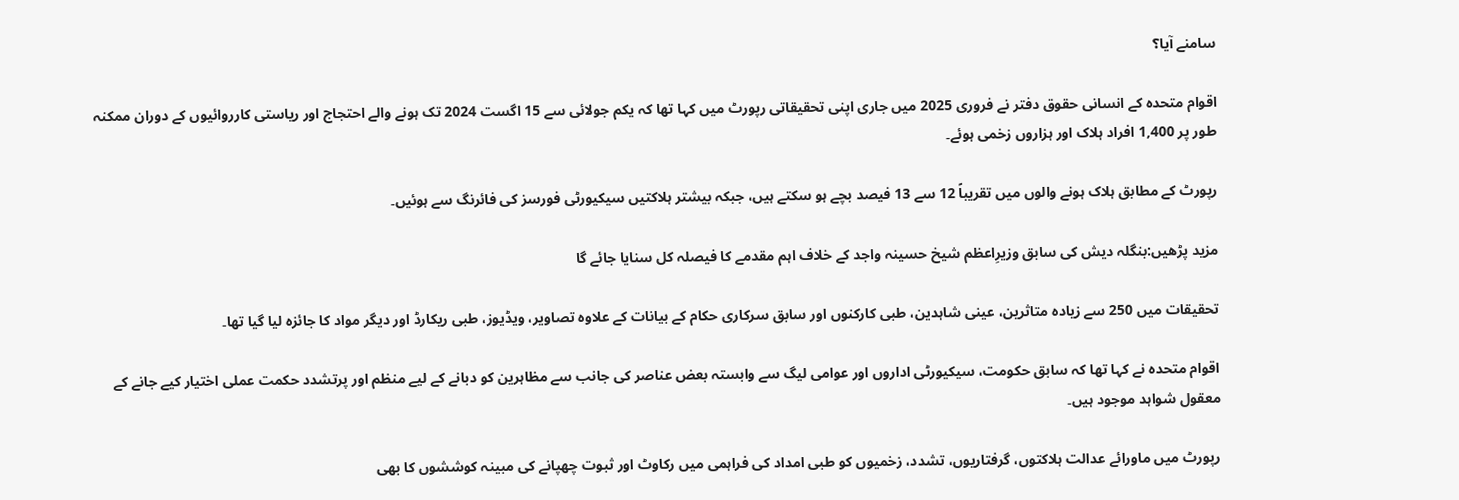سامنے آیا؟

اقوام متحدہ کے انسانی حقوق دفتر نے فروری 2025 میں جاری اپنی تحقیقاتی رپورٹ میں کہا تھا کہ یکم جولائی سے 15 اگست 2024 تک ہونے والے احتجاج اور ریاستی کارروائیوں کے دوران ممکنہ طور پر 1,400 افراد ہلاک اور ہزاروں زخمی ہوئے۔

رپورٹ کے مطابق ہلاک ہونے والوں میں تقریباً 12 سے 13 فیصد بچے ہو سکتے ہیں، جبکہ بیشتر ہلاکتیں سیکیورٹی فورسز کی فائرنگ سے ہوئیں۔

مزید پڑھیں:بنگلہ دیش کی سابق وزیرِاعظم شیخ حسینہ واجد کے خلاف اہم مقدمے کا فیصلہ کل سنایا جائے گا

تحقیقات میں 250 سے زیادہ متاثرین، عینی شاہدین، طبی کارکنوں اور سابق سرکاری حکام کے بیانات کے علاوہ تصاویر، ویڈیوز، طبی ریکارڈ اور دیگر مواد کا جائزہ لیا گیا تھا۔

اقوام متحدہ نے کہا تھا کہ سابق حکومت، سیکیورٹی اداروں اور عوامی لیگ سے وابستہ بعض عناصر کی جانب سے مظاہرین کو دبانے کے لیے منظم اور پرتشدد حکمت عملی اختیار کیے جانے کے معقول شواہد موجود ہیں۔

رپورٹ میں ماورائے عدالت ہلاکتوں، گرفتاریوں، تشدد، زخمیوں کو طبی امداد کی فراہمی میں رکاوٹ اور ثبوت چھپانے کی مبینہ کوششوں کا بھی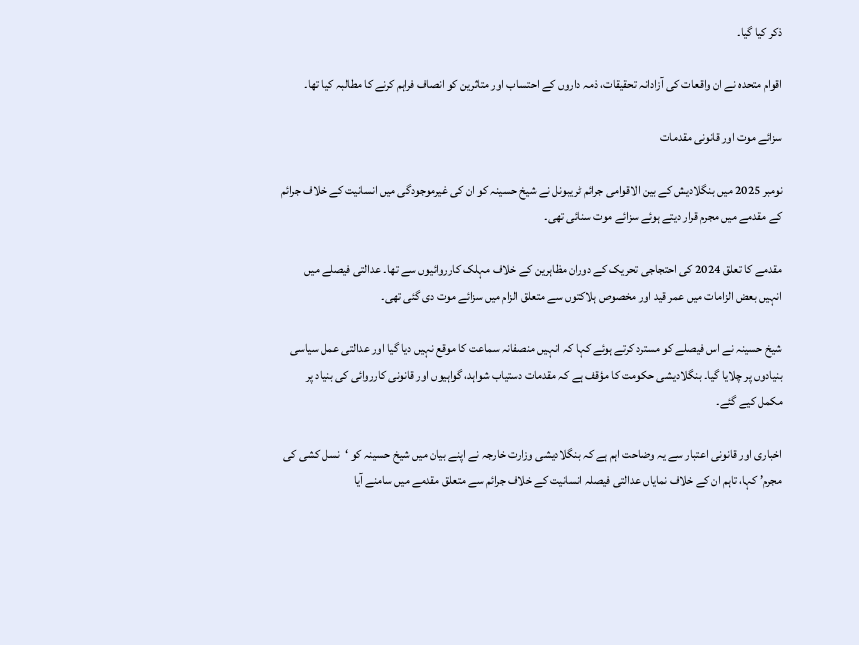ذکر کیا گیا۔

اقوام متحدہ نے ان واقعات کی آزادانہ تحقیقات، ذمہ داروں کے احتساب اور متاثرین کو انصاف فراہم کرنے کا مطالبہ کیا تھا۔

سزائے موت اور قانونی مقدمات

نومبر 2025 میں بنگلادیش کے بین الاقوامی جرائم ٹریبونل نے شیخ حسینہ کو ان کی غیرموجودگی میں انسانیت کے خلاف جرائم کے مقدمے میں مجرم قرار دیتے ہوئے سزائے موت سنائی تھی۔

مقدمے کا تعلق 2024 کی احتجاجی تحریک کے دوران مظاہرین کے خلاف مہلک کارروائیوں سے تھا۔ عدالتی فیصلے میں انہیں بعض الزامات میں عمر قید اور مخصوص ہلاکتوں سے متعلق الزام میں سزائے موت دی گئی تھی۔

شیخ حسینہ نے اس فیصلے کو مسترد کرتے ہوئے کہا کہ انہیں منصفانہ سماعت کا موقع نہیں دیا گیا اور عدالتی عمل سیاسی بنیادوں پر چلایا گیا۔ بنگلادیشی حکومت کا مؤقف ہے کہ مقدمات دستیاب شواہد، گواہیوں اور قانونی کارروائی کی بنیاد پر مکمل کیے گئے۔

اخباری اور قانونی اعتبار سے یہ وضاحت اہم ہے کہ بنگلادیشی وزارت خارجہ نے اپنے بیان میں شیخ حسینہ کو ‘نسل کشی کی مجرم’ کہا، تاہم ان کے خلاف نمایاں عدالتی فیصلہ انسانیت کے خلاف جرائم سے متعلق مقدمے میں سامنے آیا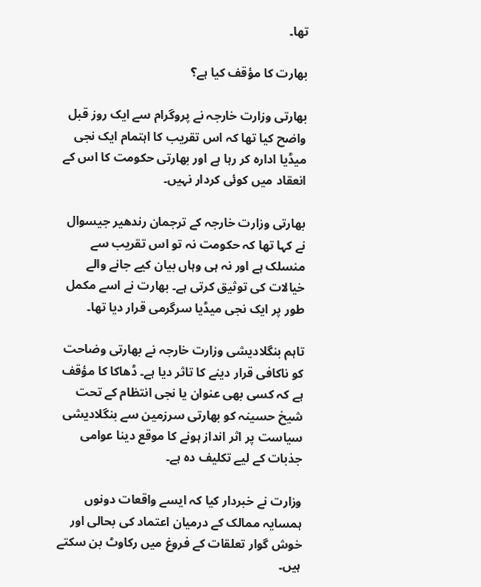تھا۔

بھارت کا مؤقف کیا ہے؟

بھارتی وزارت خارجہ نے پروگرام سے ایک روز قبل واضح کیا تھا کہ اس تقریب کا اہتمام ایک نجی میڈیا ادارہ کر رہا ہے اور بھارتی حکومت کا اس کے انعقاد میں کوئی کردار نہیں۔

بھارتی وزارت خارجہ کے ترجمان رندھیر جیسوال نے کہا تھا کہ حکومت نہ تو اس تقریب سے منسلک ہے اور نہ ہی وہاں بیان کیے جانے والے خیالات کی توثیق کرتی ہے۔ بھارت نے اسے مکمل طور پر ایک نجی میڈیا سرگرمی قرار دیا تھا۔

تاہم بنگلادیشی وزارت خارجہ نے بھارتی وضاحت کو ناکافی قرار دینے کا تاثر دیا ہے۔ ڈھاکا کا مؤقف ہے کہ کسی بھی عنوان یا نجی انتظام کے تحت شیخ حسینہ کو بھارتی سرزمین سے بنگلادیشی سیاست پر اثر انداز ہونے کا موقع دینا عوامی جذبات کے لیے تکلیف دہ ہے۔

وزارت نے خبردار کیا کہ ایسے واقعات دونوں ہمسایہ ممالک کے درمیان اعتماد کی بحالی اور خوش گوار تعلقات کے فروغ میں رکاوٹ بن سکتے ہیں۔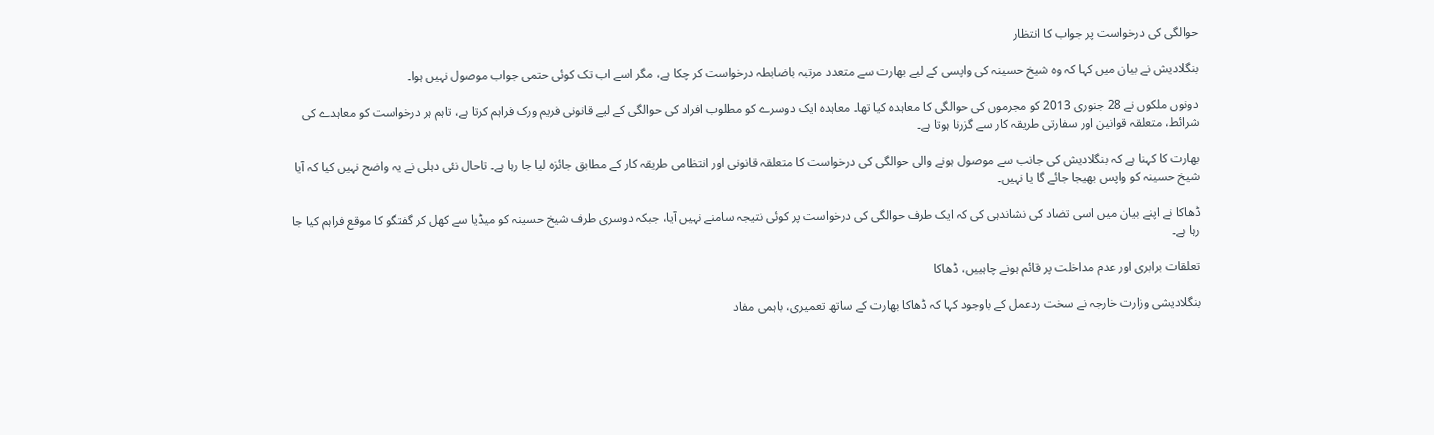حوالگی کی درخواست پر جواب کا انتظار

بنگلادیش نے بیان میں کہا کہ وہ شیخ حسینہ کی واپسی کے لیے بھارت سے متعدد مرتبہ باضابطہ درخواست کر چکا ہے، مگر اسے اب تک کوئی حتمی جواب موصول نہیں ہوا۔

دونوں ملکوں نے 28 جنوری 2013 کو مجرموں کی حوالگی کا معاہدہ کیا تھا۔ معاہدہ ایک دوسرے کو مطلوب افراد کی حوالگی کے لیے قانونی فریم ورک فراہم کرتا ہے، تاہم ہر درخواست کو معاہدے کی شرائط، متعلقہ قوانین اور سفارتی طریقہ کار سے گزرنا ہوتا ہے۔

بھارت کا کہنا ہے کہ بنگلادیش کی جانب سے موصول ہونے والی حوالگی کی درخواست کا متعلقہ قانونی اور انتظامی طریقہ کار کے مطابق جائزہ لیا جا رہا ہے۔ تاحال نئی دہلی نے یہ واضح نہیں کیا کہ آیا شیخ حسینہ کو واپس بھیجا جائے گا یا نہیں۔

ڈھاکا نے اپنے بیان میں اسی تضاد کی نشاندہی کی کہ ایک طرف حوالگی کی درخواست پر کوئی نتیجہ سامنے نہیں آیا، جبکہ دوسری طرف شیخ حسینہ کو میڈیا سے کھل کر گفتگو کا موقع فراہم کیا جا رہا ہے۔

تعلقات برابری اور عدم مداخلت پر قائم ہونے چاہییں، ڈھاکا

بنگلادیشی وزارت خارجہ نے سخت ردعمل کے باوجود کہا کہ ڈھاکا بھارت کے ساتھ تعمیری، باہمی مفاد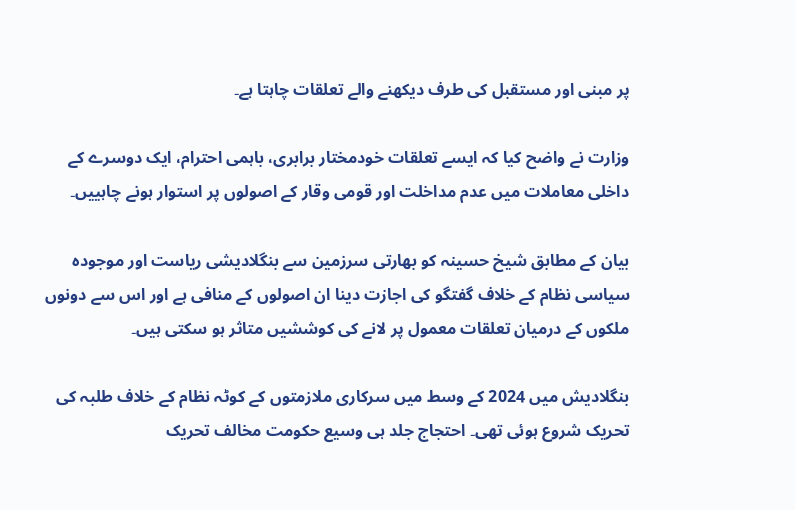پر مبنی اور مستقبل کی طرف دیکھنے والے تعلقات چاہتا ہے۔

وزارت نے واضح کیا کہ ایسے تعلقات خودمختار برابری، باہمی احترام، ایک دوسرے کے داخلی معاملات میں عدم مداخلت اور قومی وقار کے اصولوں پر استوار ہونے چاہییں۔

بیان کے مطابق شیخ حسینہ کو بھارتی سرزمین سے بنگلادیشی ریاست اور موجودہ سیاسی نظام کے خلاف گفتگو کی اجازت دینا ان اصولوں کے منافی ہے اور اس سے دونوں ملکوں کے درمیان تعلقات معمول پر لانے کی کوششیں متاثر ہو سکتی ہیں۔

بنگلادیش میں 2024 کے وسط میں سرکاری ملازمتوں کے کوٹہ نظام کے خلاف طلبہ کی تحریک شروع ہوئی تھی۔ احتجاج جلد ہی وسیع حکومت مخالف تحریک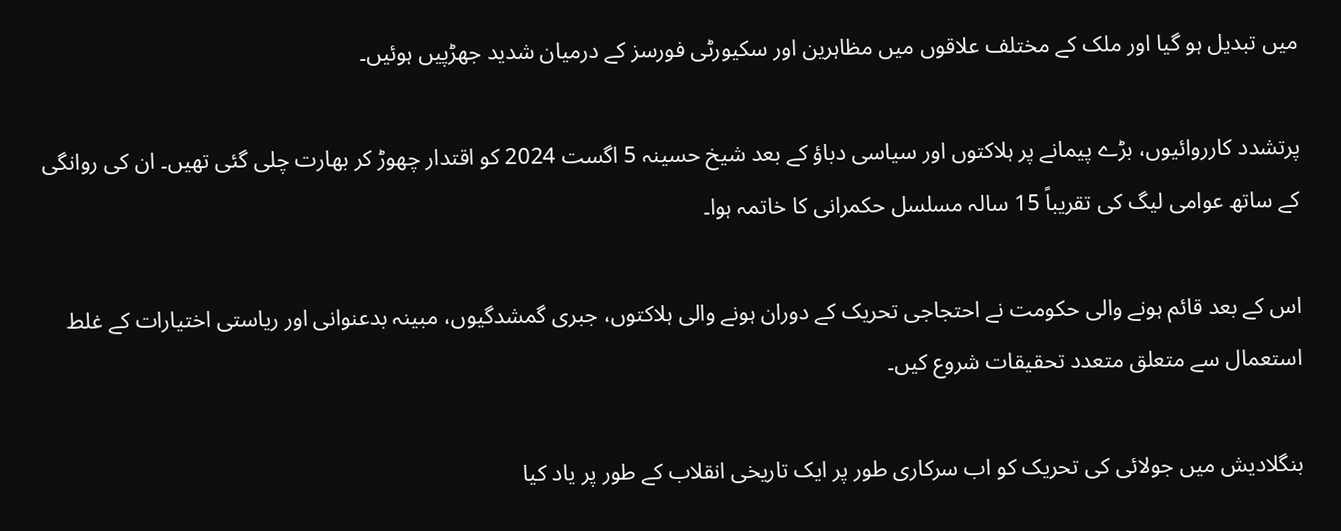میں تبدیل ہو گیا اور ملک کے مختلف علاقوں میں مظاہرین اور سکیورٹی فورسز کے درمیان شدید جھڑپیں ہوئیں۔

پرتشدد کارروائیوں، بڑے پیمانے پر ہلاکتوں اور سیاسی دباؤ کے بعد شیخ حسینہ 5 اگست 2024 کو اقتدار چھوڑ کر بھارت چلی گئی تھیں۔ ان کی روانگی کے ساتھ عوامی لیگ کی تقریباً 15 سالہ مسلسل حکمرانی کا خاتمہ ہوا۔

اس کے بعد قائم ہونے والی حکومت نے احتجاجی تحریک کے دوران ہونے والی ہلاکتوں، جبری گمشدگیوں، مبینہ بدعنوانی اور ریاستی اختیارات کے غلط استعمال سے متعلق متعدد تحقیقات شروع کیں۔

بنگلادیش میں جولائی کی تحریک کو اب سرکاری طور پر ایک تاریخی انقلاب کے طور پر یاد کیا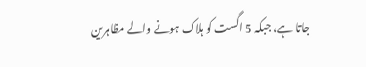جاتا ہے، جبکہ 5 اگست کو ہلاک ہونے والے مظاہرین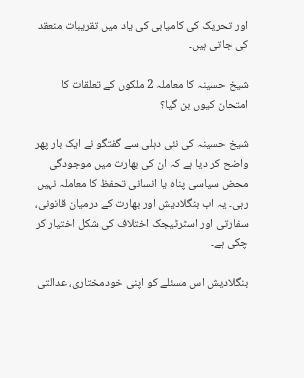اور تحریک کی کامیابی کی یاد میں تقریبات منعقد کی جاتی ہیں۔

شیخ حسینہ کا معاملہ 2 ملکوں کے تعلقات کا امتحان کیوں بن گیا؟

شیخ حسینہ کی نئی دہلی سے گفتگو نے ایک بار پھر واضح کر دیا ہے کہ ان کی بھارت میں موجودگی محض سیاسی پناہ یا انسانی تحفظ کا معاملہ نہیں رہی۔ یہ اب بنگلادیش اور بھارت کے درمیان قانونی، سفارتی اور اسٹرٹیجک اختلاف کی شکل اختیار کر چکی ہے۔

بنگلادیش اس مسئلے کو اپنی خودمختاری، عدالتی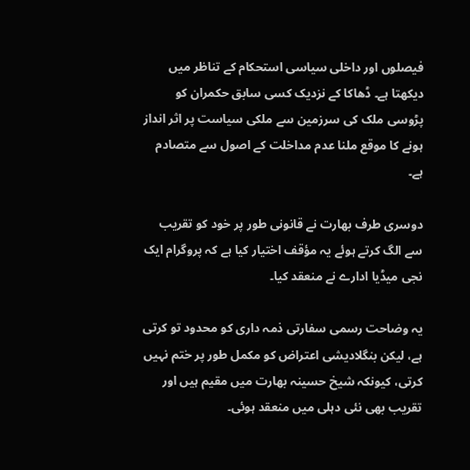فیصلوں اور داخلی سیاسی استحکام کے تناظر میں دیکھتا ہے۔ ڈھاکا کے نزدیک کسی سابق حکمران کو پڑوسی ملک کی سرزمین سے ملکی سیاست پر اثر انداز ہونے کا موقع ملنا عدم مداخلت کے اصول سے متصادم ہے۔

دوسری طرف بھارت نے قانونی طور پر خود کو تقریب سے الگ کرتے ہوئے یہ مؤقف اختیار کیا ہے کہ پروگرام ایک نجی میڈیا ادارے نے منعقد کیا۔

یہ وضاحت رسمی سفارتی ذمہ داری کو محدود تو کرتی ہے، لیکن بنگلادیشی اعتراض کو مکمل طور پر ختم نہیں کرتی، کیونکہ شیخ حسینہ بھارت میں مقیم ہیں اور تقریب بھی نئی دہلی میں منعقد ہوئی۔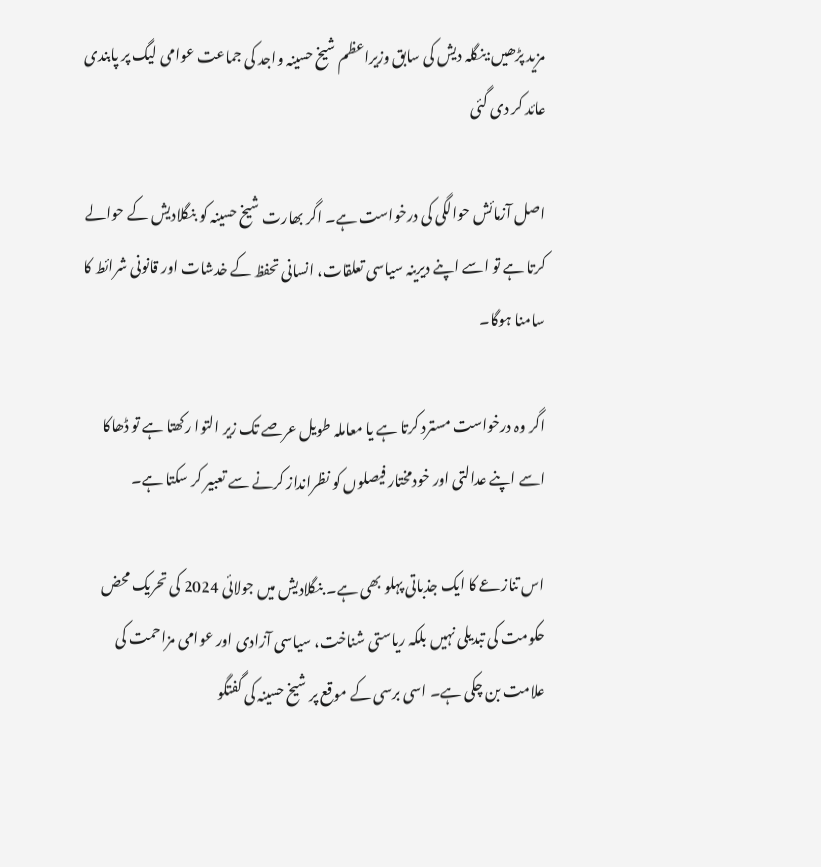مزید پڑھیں:بنگلہ دیش کی سابق وزیراعظم شیخ حسینہ واجد کی جماعت عوامی لیگ پر پابندی عائد کر دی گئی

اصل آزمائش حوالگی کی درخواست ہے۔ اگر بھارت شیخ حسینہ کو بنگلادیش کے حوالے کرتا ہے تو اسے اپنے دیرینہ سیاسی تعلقات، انسانی تحفظ کے خدشات اور قانونی شرائط کا سامنا ہوگا۔

اگر وہ درخواست مسترد کرتا ہے یا معاملہ طویل عرصے تک زیر التوا رکھتا ہے تو ڈھاکا اسے اپنے عدالتی اور خودمختار فیصلوں کو نظرانداز کرنے سے تعبیر کر سکتا ہے۔

اس تنازعے کا ایک جذباتی پہلو بھی ہے۔ بنگلادیش میں جولائی 2024 کی تحریک محض حکومت کی تبدیلی نہیں بلکہ ریاستی شناخت، سیاسی آزادی اور عوامی مزاحمت کی علامت بن چکی ہے۔ اسی برسی کے موقع پر شیخ حسینہ کی گفتگو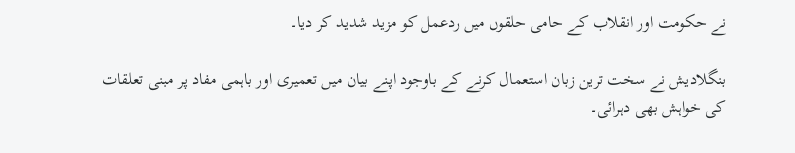نے حکومت اور انقلاب کے حامی حلقوں میں ردعمل کو مزید شدید کر دیا۔

بنگلادیش نے سخت ترین زبان استعمال کرنے کے باوجود اپنے بیان میں تعمیری اور باہمی مفاد پر مبنی تعلقات کی خواہش بھی دہرائی۔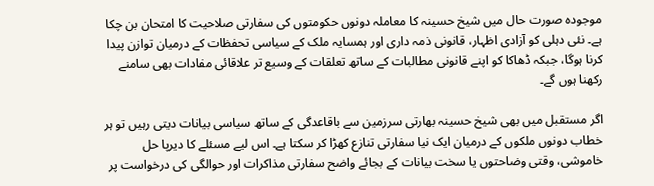موجودہ صورت حال میں شیخ حسینہ کا معاملہ دونوں حکومتوں کی سفارتی صلاحیت کا امتحان بن چکا ہے۔ نئی دہلی کو آزادی اظہار، قانونی ذمہ داری اور ہمسایہ ملک کے سیاسی تحفظات کے درمیان توازن پیدا کرنا ہوگا، جبکہ ڈھاکا کو اپنے قانونی مطالبات کے ساتھ تعلقات کے وسیع تر علاقائی مفادات بھی سامنے رکھنا ہوں گے۔

اگر مستقبل میں بھی شیخ حسینہ بھارتی سرزمین سے باقاعدگی کے ساتھ سیاسی بیانات دیتی رہیں تو ہر خطاب دونوں ملکوں کے درمیان ایک نیا سفارتی تنازع کھڑا کر سکتا ہے۔ اس لیے مسئلے کا دیرپا حل خاموشی، وقتی وضاحتوں یا سخت بیانات کے بجائے واضح سفارتی مذاکرات اور حوالگی کی درخواست پر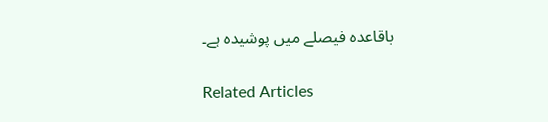باقاعدہ فیصلے میں پوشیدہ ہے۔

Related Articles